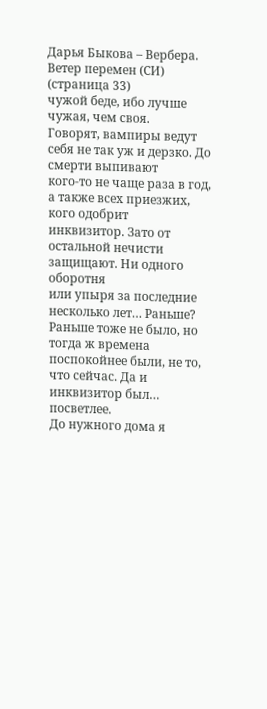Дарья Быкова – Вербера. Ветер перемен (СИ) (страница 33)
чужой беде, ибо лучше чужая, чем своя.
Говорят, вампиры ведут себя не так уж и дерзко. До смерти выпивают
кого-то не чаще раза в год, а также всех приезжих, кого одобрит
инквизитор. Зато от остальной нечисти защищают. Ни одного оборотня
или упыря за последние несколько лет… Раньше? Раньше тоже не было, но тогда ж времена поспокойнее были, не то, что сейчас. Да и
инквизитор был… посветлее.
До нужного дома я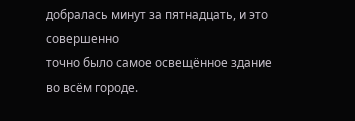добралась минут за пятнадцать, и это совершенно
точно было самое освещённое здание во всём городе.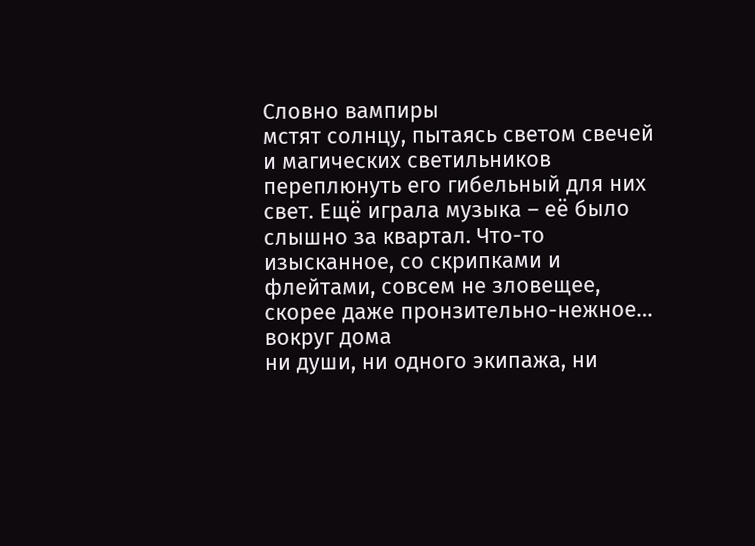Словно вампиры
мстят солнцу, пытаясь светом свечей и магических светильников
переплюнуть его гибельный для них свет. Ещё играла музыка – её было
слышно за квартал. Что-то изысканное, со скрипками и флейтами, совсем не зловещее, скорее даже пронзительно-нежное… вокруг дома
ни души, ни одного экипажа, ни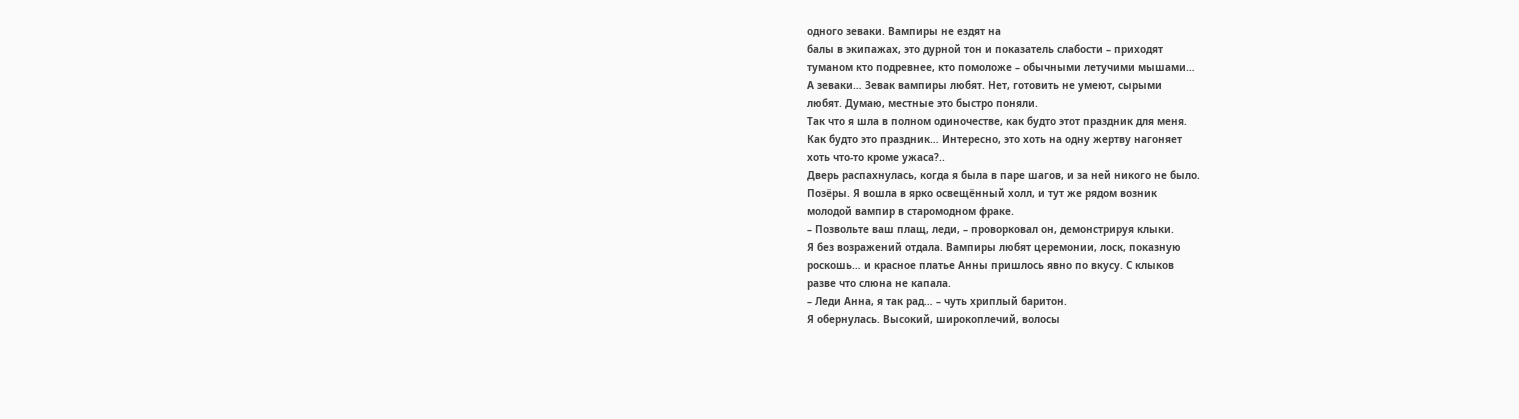одного зеваки. Вампиры не ездят на
балы в экипажах, это дурной тон и показатель слабости – приходят
туманом кто подревнее, кто помоложе – обычными летучими мышами…
А зеваки… Зевак вампиры любят. Нет, готовить не умеют, сырыми
любят. Думаю, местные это быстро поняли.
Так что я шла в полном одиночестве, как будто этот праздник для меня.
Как будто это праздник… Интересно, это хоть на одну жертву нагоняет
хоть что-то кроме ужаса?..
Дверь распахнулась, когда я была в паре шагов, и за ней никого не было.
Позёры. Я вошла в ярко освещённый холл, и тут же рядом возник
молодой вампир в старомодном фраке.
– Позвольте ваш плащ, леди, – проворковал он, демонстрируя клыки.
Я без возражений отдала. Вампиры любят церемонии, лоск, показную
роскошь… и красное платье Анны пришлось явно по вкусу. С клыков
разве что слюна не капала.
– Леди Анна, я так рад… – чуть хриплый баритон.
Я обернулась. Высокий, широкоплечий, волосы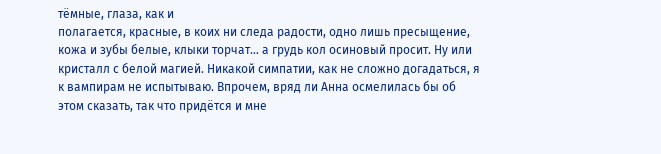тёмные, глаза, как и
полагается, красные, в коих ни следа радости, одно лишь пресыщение, кожа и зубы белые, клыки торчат… а грудь кол осиновый просит. Ну или
кристалл с белой магией. Никакой симпатии, как не сложно догадаться, я
к вампирам не испытываю. Впрочем, вряд ли Анна осмелилась бы об
этом сказать, так что придётся и мне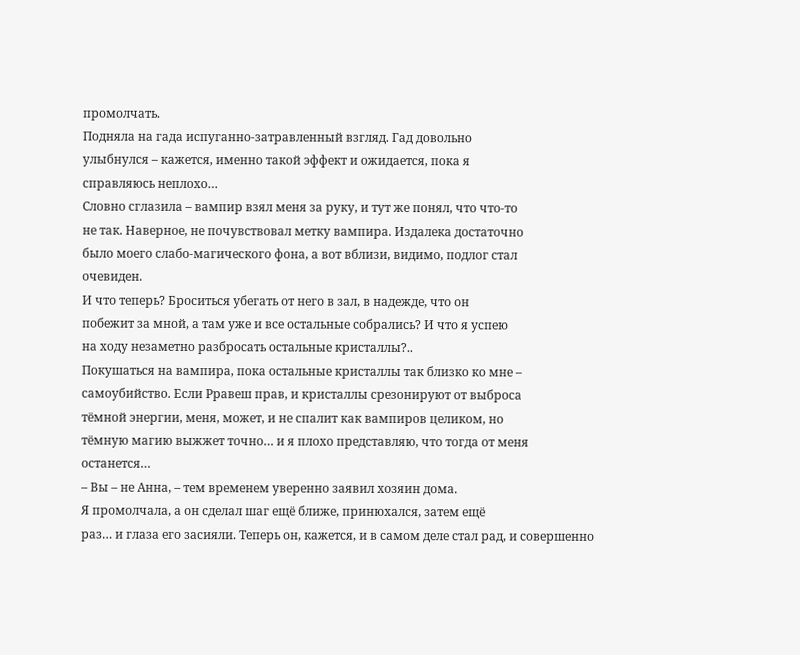промолчать.
Подняла на гада испуганно-затравленный взгляд. Гад довольно
улыбнулся – кажется, именно такой эффект и ожидается, пока я
справляюсь неплохо…
Словно сглазила – вампир взял меня за руку, и тут же понял, что что-то
не так. Наверное, не почувствовал метку вампира. Издалека достаточно
было моего слабо-магического фона, а вот вблизи, видимо, подлог стал
очевиден.
И что теперь? Броситься убегать от него в зал, в надежде, что он
побежит за мной, а там уже и все остальные собрались? И что я успею
на ходу незаметно разбросать остальные кристаллы?..
Покушаться на вампира, пока остальные кристаллы так близко ко мне –
самоубийство. Если Рравеш прав, и кристаллы срезонируют от выброса
тёмной энергии, меня, может, и не спалит как вампиров целиком, но
тёмную магию выжжет точно… и я плохо представляю, что тогда от меня
останется…
– Вы – не Анна, – тем временем уверенно заявил хозяин дома.
Я промолчала, а он сделал шаг ещё ближе, принюхался, затем ещё
раз… и глаза его засияли. Теперь он, кажется, и в самом деле стал рад, и совершенно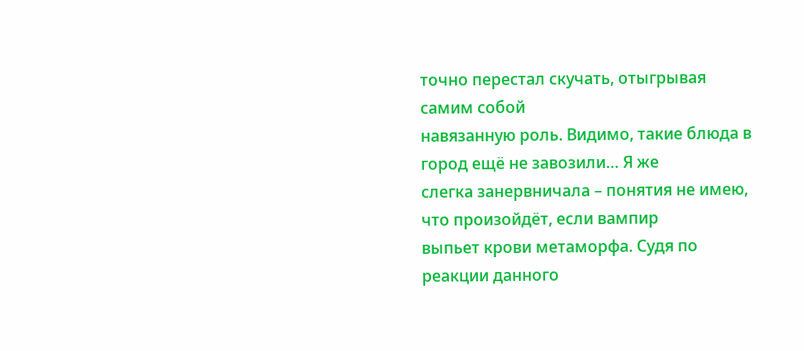точно перестал скучать, отыгрывая самим собой
навязанную роль. Видимо, такие блюда в город ещё не завозили… Я же
слегка занервничала – понятия не имею, что произойдёт, если вампир
выпьет крови метаморфа. Судя по реакции данного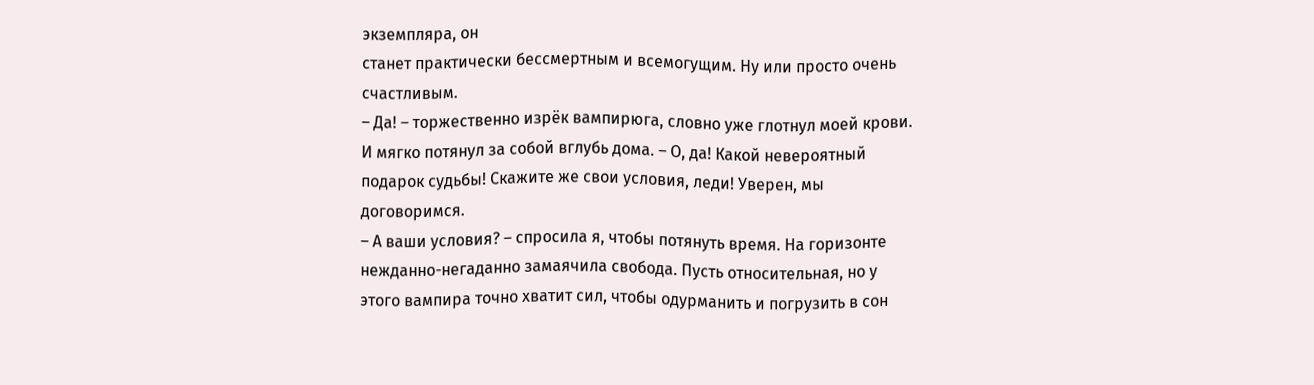экземпляра, он
станет практически бессмертным и всемогущим. Ну или просто очень
счастливым.
– Да! – торжественно изрёк вампирюга, словно уже глотнул моей крови.
И мягко потянул за собой вглубь дома. – О, да! Какой невероятный
подарок судьбы! Скажите же свои условия, леди! Уверен, мы
договоримся.
– А ваши условия? – спросила я, чтобы потянуть время. На горизонте
нежданно-негаданно замаячила свобода. Пусть относительная, но у
этого вампира точно хватит сил, чтобы одурманить и погрузить в сон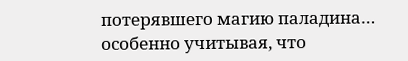потерявшего магию паладина… особенно учитывая, что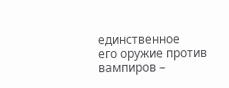единственное
его оружие против вампиров –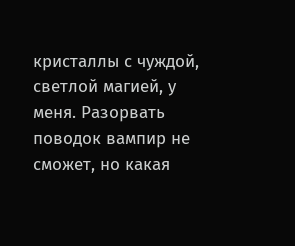кристаллы с чуждой, светлой магией, у
меня. Разорвать поводок вампир не сможет, но какая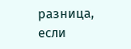разница, если